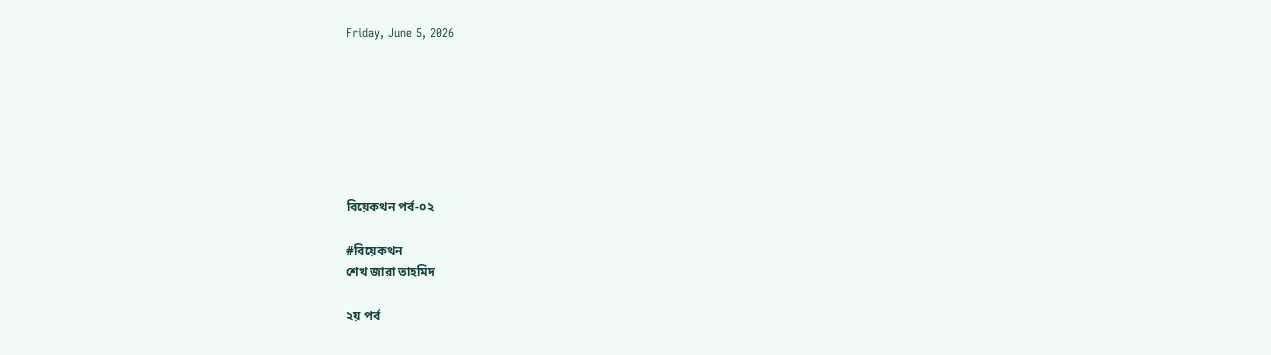Friday, June 5, 2026







বিয়েকথন পর্ব-০২

#বিয়েকথন
শেখ জারা তাহমিদ

২য় পর্ব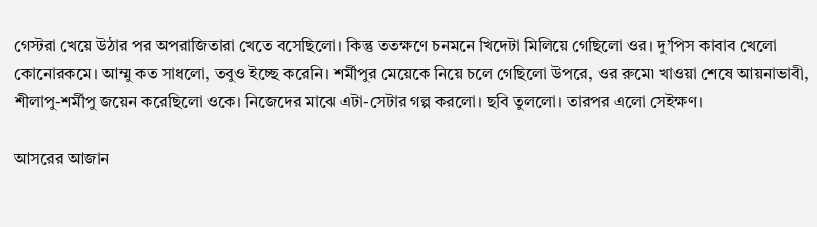গেস্টরা খেয়ে উঠার পর অপরাজিতারা খেতে বসেছিলো। কিন্তু ততক্ষণে চনমনে খিদেটা মিলিয়ে গেছিলো ওর। দু’পিস কাবাব খেলো কোনোরকমে। আম্মু কত সাধলো, তবুও ইচ্ছে করেনি। শর্মীপুর মেয়েকে নিয়ে চলে গেছিলো উপরে, ওর রুমে৷ খাওয়া শেষে আয়নাভাবী, শীলাপু-শর্মীপু জয়েন করেছিলো ওকে। নিজেদের মাঝে এটা-সেটার গল্প করলো। ছবি তুললো। তারপর এলো সেইক্ষণ।

আসরের আজান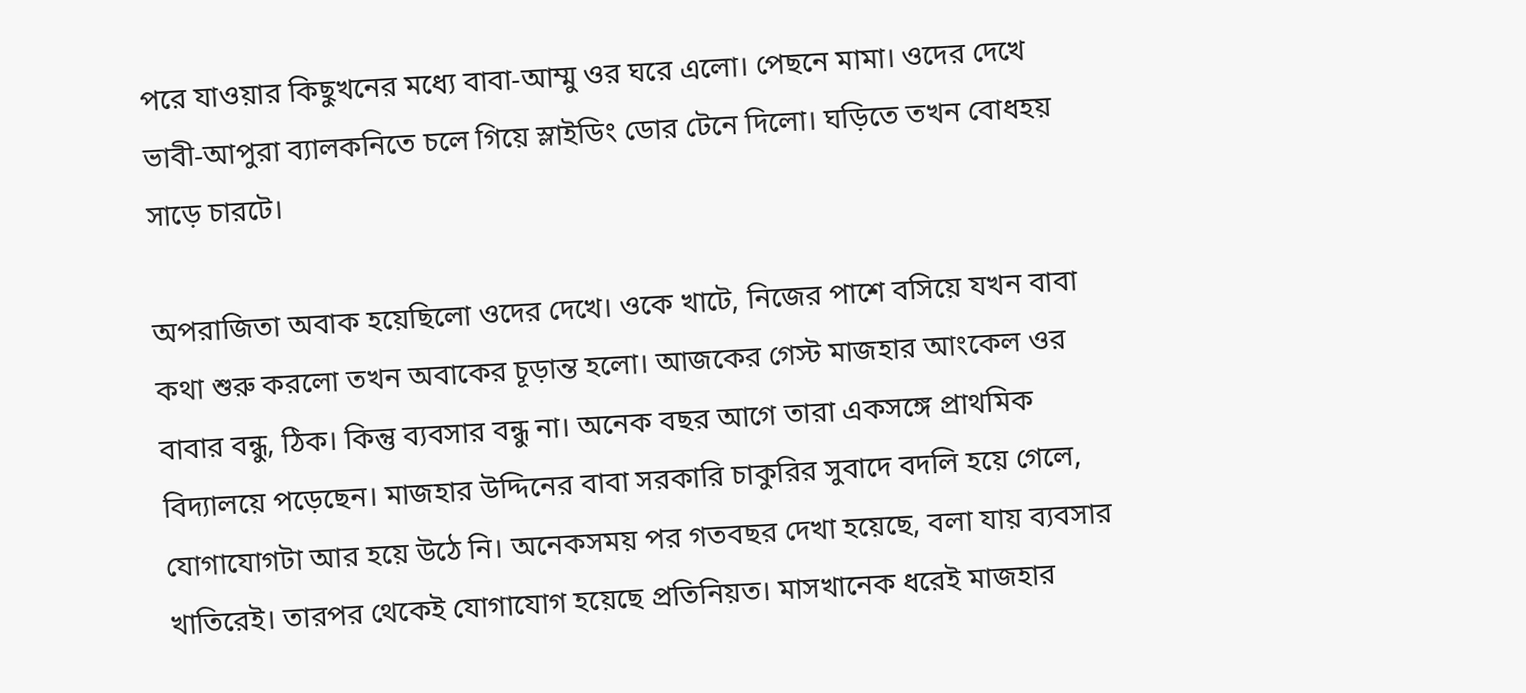পরে যাওয়ার কিছুখনের মধ্যে বাবা-আম্মু ওর ঘরে এলো। পেছনে মামা। ওদের দেখে ভাবী-আপুরা ব্যালকনিতে চলে গিয়ে স্লাইডিং ডোর টেনে দিলো। ঘড়িতে তখন বোধহয় সাড়ে চারটে।

অপরাজিতা অবাক হয়েছিলো ওদের দেখে। ওকে খাটে, নিজের পাশে বসিয়ে যখন বাবা কথা শুরু করলো তখন অবাকের চূড়ান্ত হলো। আজকের গেস্ট মাজহার আংকেল ওর বাবার বন্ধু, ঠিক। কিন্তু ব্যবসার বন্ধু না। অনেক বছর আগে তারা একসঙ্গে প্রাথমিক বিদ্যালয়ে পড়েছেন। মাজহার উদ্দিনের বাবা সরকারি চাকুরির সুবাদে বদলি হয়ে গেলে, যোগাযোগটা আর হয়ে উঠে নি। অনেকসময় পর গতবছর দেখা হয়েছে, বলা যায় ব্যবসার খাতিরেই। তারপর থেকেই যোগাযোগ হয়েছে প্রতিনিয়ত। মাসখানেক ধরেই মাজহার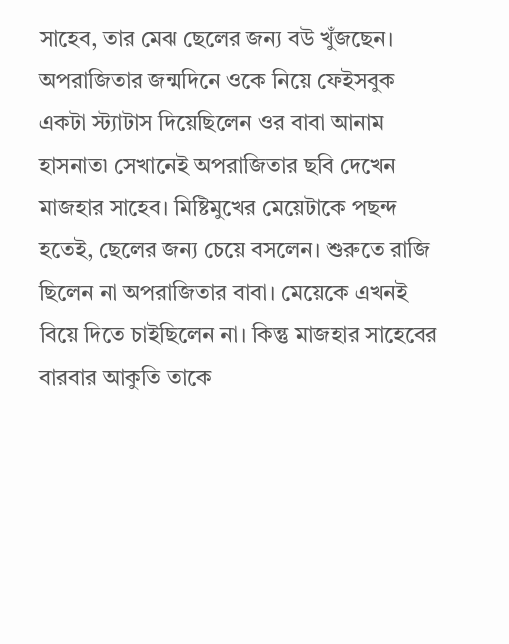সাহেব, তার মেঝ ছেলের জন্য বউ খুঁজছেন। অপরাজিতার জন্মদিনে ওকে নিয়ে ফেইসবুক একটা স্ট্যাটাস দিয়েছিলেন ওর বাবা আনাম হাসনাত৷ সেখানেই অপরাজিতার ছবি দেখেন মাজহার সাহেব। মিষ্টিমুখের মেয়েটাকে পছন্দ হতেই, ছেলের জন্য চেয়ে বসলেন। শুরুতে রাজি ছিলেন না অপরাজিতার বাবা। মেয়েকে এখনই বিয়ে দিতে চাইছিলেন না। কিন্তু মাজহার সাহেবের বারবার আকুতি তাকে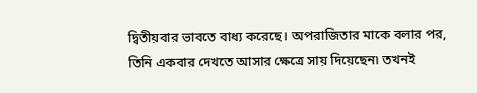দ্বিতীয়বার ভাবতে বাধ্য করেছে। অপরাজিতার মাকে বলার পর, তিনি একবার দেখতে আসার ক্ষেত্রে সায় দিয়েছেন৷ তখনই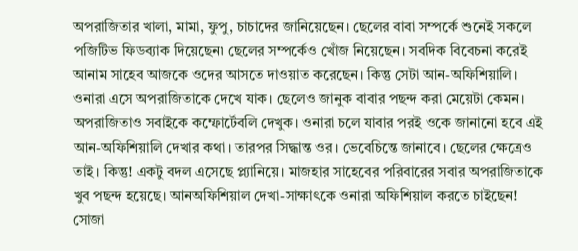অপরাজিতার খালা, মামা, ফুপু, চাচাদের জানিয়েছেন। ছেলের বাবা সম্পর্কে শুনেই সকলে পজিটিভ ফিডব্যাক দিয়েছেন৷ ছেলের সম্পর্কেও খোঁজ নিয়েছেন। সবদিক বিবেচনা করেই আনাম সাহেব আজকে ওদের আসতে দাওয়াত করেছেন। কিন্তু সেটা আন-অফিশিয়ালি। ওনারা এসে অপরাজিতাকে দেখে যাক। ছেলেও জানুক বাবার পছন্দ করা মেয়েটা কেমন। অপরাজিতাও সবাইকে কম্ফোর্টেবলি দেখুক। ওনারা চলে যাবার পরই ওকে জানানো হবে এই আন-অফিশিয়ালি দেখার কথা। তারপর সিদ্ধান্ত ওর। ভেবেচিন্তে জানাবে। ছেলের ক্ষেত্রেও তাই। কিন্তু! একটু বদল এসেছে প্ল্যানিয়ে। মাজহার সাহেবের পরিবারের সবার অপরাজিতাকে খুব পছন্দ হয়েছে। আনঅফিশিয়াল দেখা-সাক্ষাৎকে ওনারা অফিশিয়াল করতে চাইছেন! সোজা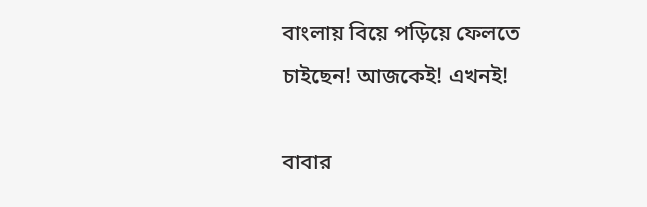বাংলায় বিয়ে পড়িয়ে ফেলতে চাইছেন! আজকেই! এখনই!

বাবার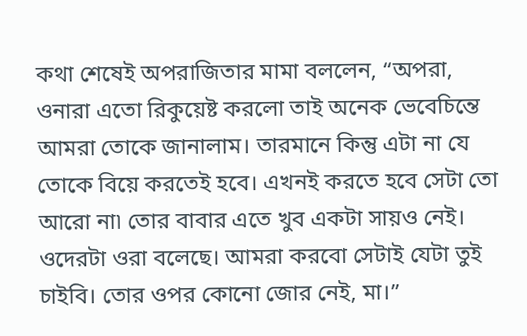কথা শেষেই অপরাজিতার মামা বললেন, “অপরা, ওনারা এতো রিকুয়েষ্ট করলো তাই অনেক ভেবেচিন্তে আমরা তোকে জানালাম। তারমানে কিন্তু এটা না যে তোকে বিয়ে করতেই হবে। এখনই করতে হবে সেটা তো আরো না৷ তোর বাবার এতে খুব একটা সায়ও নেই। ওদেরটা ওরা বলেছে। আমরা করবো সেটাই যেটা তুই চাইবি। তোর ওপর কোনো জোর নেই, মা।”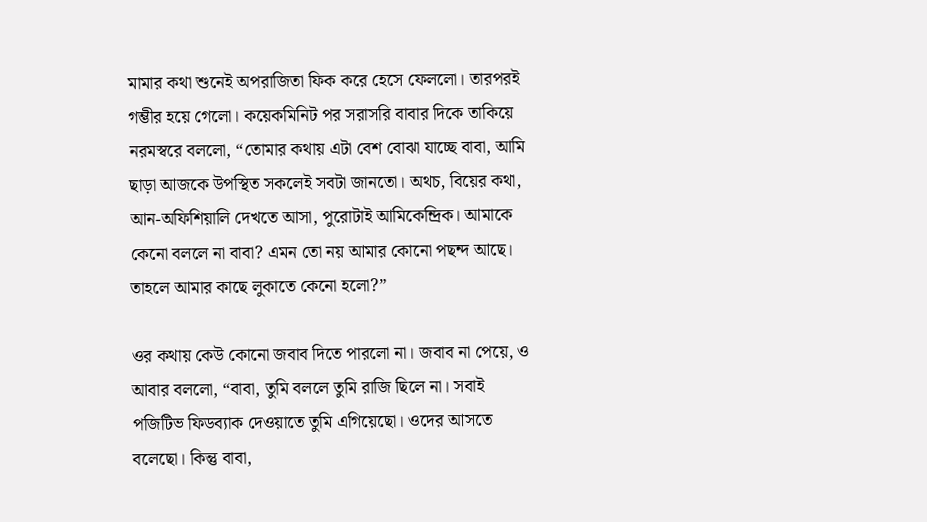মামার কথা শুনেই অপরাজিতা ফিক করে হেসে ফেললো। তারপরই গম্ভীর হয়ে গেলো। কয়েকমিনিট পর সরাসরি বাবার দিকে তাকিয়ে নরমস্বরে বললো, “তোমার কথায় এটা বেশ বোঝা যাচ্ছে বাবা, আমি ছাড়া আজকে উপস্থিত সকলেই সবটা জানতো। অথচ, বিয়ের কথা, আন-অফিশিয়ালি দেখতে আসা, পুরোটাই আমিকেন্দ্রিক। আমাকে কেনো বললে না বাবা? এমন তো নয় আমার কোনো পছন্দ আছে। তাহলে আমার কাছে লুকাতে কেনো হলো?”

ওর কথায় কেউ কোনো জবাব দিতে পারলো না। জবাব না পেয়ে, ও আবার বললো, “বাবা, তুমি বললে তুমি রাজি ছিলে না। সবাই পজিটিভ ফিডব্যাক দেওয়াতে তুমি এগিয়েছো। ওদের আসতে বলেছো। কিন্তু বাবা,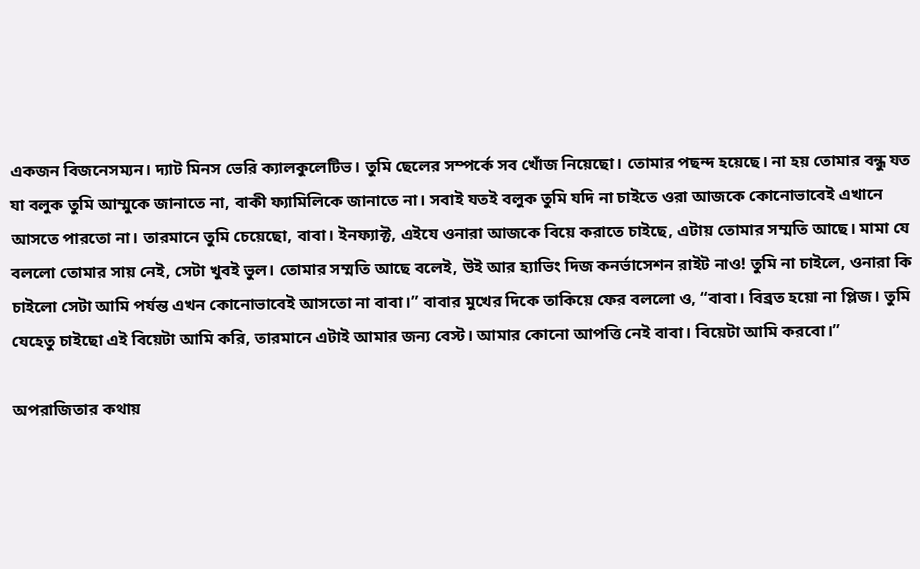একজন বিজনেসম্যন। দ্যাট মিনস ভেরি ক্যালকুলেটিভ। তুমি ছেলের সম্পর্কে সব খোঁজ নিয়েছো। তোমার পছন্দ হয়েছে। না হয় তোমার বন্ধু যত যা বলুক তুমি আম্মুকে জানাতে না, বাকী ফ্যামিলিকে জানাতে না। সবাই যতই বলুক তুমি যদি না চাইতে ওরা আজকে কোনোভাবেই এখানে আসতে পারতো না। তারমানে তুমি চেয়েছো, বাবা। ইনফ্যাক্ট, এইযে ওনারা আজকে বিয়ে করাতে চাইছে, এটায় তোমার সম্মতি আছে। মামা যে বললো তোমার সায় নেই, সেটা খুবই ভুল। তোমার সম্মতি আছে বলেই, উই আর হ্যাভিং দিজ কনর্ভাসেশন রাইট নাও! তুমি না চাইলে, ওনারা কি চাইলো সেটা আমি পর্যন্ত এখন কোনোভাবেই আসতো না বাবা।” বাবার মুখের দিকে তাকিয়ে ফের বললো ও, “বাবা। বিব্রত হয়ো না প্লিজ। তুমি যেহেতু চাইছো এই বিয়েটা আমি করি, তারমানে এটাই আমার জন্য বেস্ট। আমার কোনো আপত্তি নেই বাবা। বিয়েটা আমি করবো।”

অপরাজিতার কথায়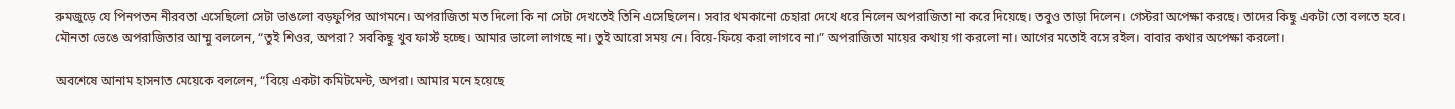রুমজুড়ে যে পিনপতন নীরবতা এসেছিলো সেটা ভাঙলো বড়ফুপির আগমনে। অপরাজিতা মত দিলো কি না সেটা দেখতেই তিনি এসেছিলেন। সবার থমকানো চেহারা দেখে ধরে নিলেন অপরাজিতা না করে দিয়েছে। তবুও তাড়া দিলেন। গেস্টরা অপেক্ষা করছে। তাদের কিছু একটা তো বলতে হবে। মৌনতা ভেঙে অপরাজিতার আম্মু বললেন, “তুই শিওর, অপরা? সবকিছু খুব ফার্স্ট হচ্ছে। আমার ভালো লাগছে না। তুই আরো সময় নে। বিয়ে-ফিয়ে করা লাগবে না।” অপরাজিতা মায়ের কথায় গা করলো না। আগের মতোই বসে রইল। বাবার কথার অপেক্ষা করলো।

অবশেষে আনাম হাসনাত মেয়েকে বললেন, “বিয়ে একটা কমিটমেন্ট, অপরা। আমার মনে হয়েছে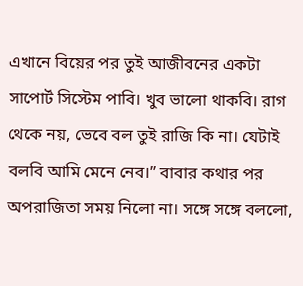এখানে বিয়ের পর তুই আজীবনের একটা সাপোর্ট সিস্টেম পাবি। খুব ভালো থাকবি। রাগ থেকে নয়, ভেবে বল তুই রাজি কি না। যেটাই বলবি আমি মেনে নেব।” বাবার কথার পর অপরাজিতা সময় নিলো না। সঙ্গে সঙ্গে বললো,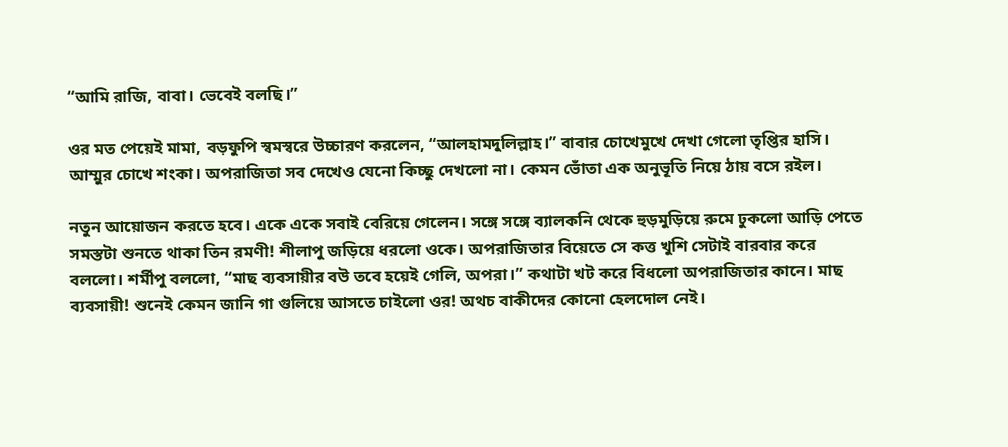“আমি রাজি, বাবা। ভেবেই বলছি।”

ওর মত পেয়েই মামা, বড়ফুপি স্বমস্বরে উচ্চারণ করলেন, “আলহামদুলিল্লাহ।” বাবার চোখেমুখে দেখা গেলো তৃপ্তির হাসি। আম্মুর চোখে শংকা। অপরাজিতা সব দেখেও যেনো কিচ্ছু দেখলো না। কেমন ভোঁতা এক অনুভূতি নিয়ে ঠায় বসে রইল।

নতুন আয়োজন করতে হবে। একে একে সবাই বেরিয়ে গেলেন। সঙ্গে সঙ্গে ব্যালকনি থেকে হুড়মুড়িয়ে রুমে ঢুকলো আড়ি পেতে সমস্তটা শুনতে থাকা তিন রমণী! শীলাপু জড়িয়ে ধরলো ওকে। অপরাজিতার বিয়েতে সে কত্ত খুশি সেটাই বারবার করে বললো। শর্মীপু বললো, “মাছ ব্যবসায়ীর বউ তবে হয়েই গেলি, অপরা।” কথাটা খট করে বিধলো অপরাজিতার কানে। মাছ ব্যবসায়ী! শুনেই কেমন জানি গা গুলিয়ে আসতে চাইলো ওর! অথচ বাকীদের কোনো হেলদোল নেই।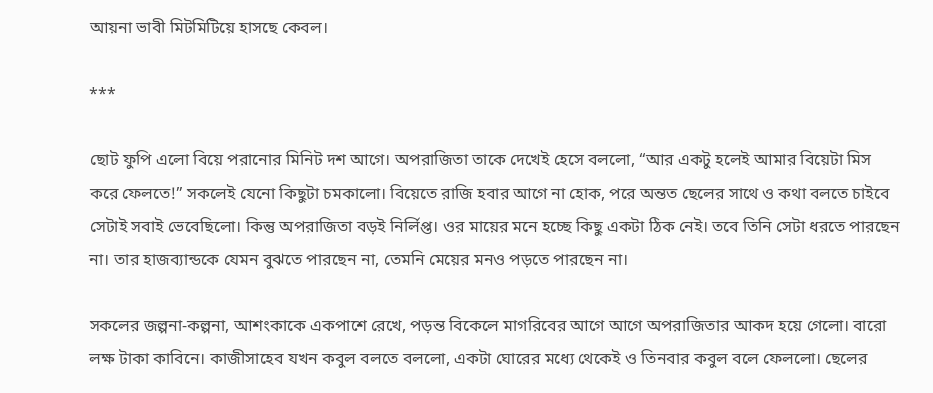আয়না ভাবী মিটমিটিয়ে হাসছে কেবল।

***

ছোট ফুপি এলো বিয়ে পরানোর মিনিট দশ আগে। অপরাজিতা তাকে দেখেই হেসে বললো, “আর একটু হলেই আমার বিয়েটা মিস করে ফেলতে!” সকলেই যেনো কিছুটা চমকালো। বিয়েতে রাজি হবার আগে না হোক, পরে অন্তত ছেলের সাথে ও কথা বলতে চাইবে সেটাই সবাই ভেবেছিলো। কিন্তু অপরাজিতা বড়ই নির্লিপ্ত। ওর মায়ের মনে হচ্ছে কিছু একটা ঠিক নেই। তবে তিনি সেটা ধরতে পারছেন না। তার হাজব্যান্ডকে যেমন বুঝতে পারছেন না, তেমনি মেয়ের মনও পড়তে পারছেন না।

সকলের জল্পনা-কল্পনা, আশংকাকে একপাশে রেখে, পড়ন্ত বিকেলে মাগরিবের আগে আগে অপরাজিতার আকদ হয়ে গেলো। বারো লক্ষ টাকা কাবিনে। কাজীসাহেব যখন কবুল বলতে বললো, একটা ঘোরের মধ্যে থেকেই ও তিনবার কবুল বলে ফেললো। ছেলের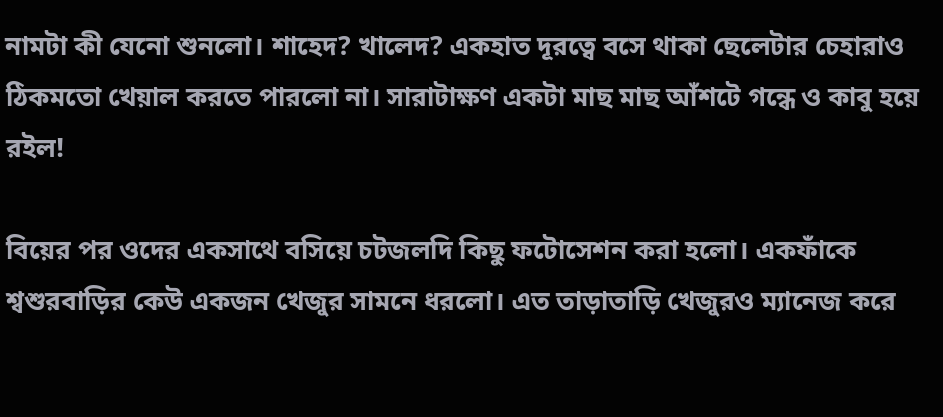নামটা কী যেনো শুনলো। শাহেদ? খালেদ? একহাত দূরত্বে বসে থাকা ছেলেটার চেহারাও ঠিকমতো খেয়াল করতে পারলো না। সারাটাক্ষণ একটা মাছ মাছ আঁশটে গন্ধে ও কাবু হয়ে রইল!

বিয়ের পর ওদের একসাথে বসিয়ে চটজলদি কিছু ফটোসেশন করা হলো। একফাঁকে শ্বশুরবাড়ির কেউ একজন খেজুর সামনে ধরলো। এত তাড়াতাড়ি খেজুরও ম্যানেজ করে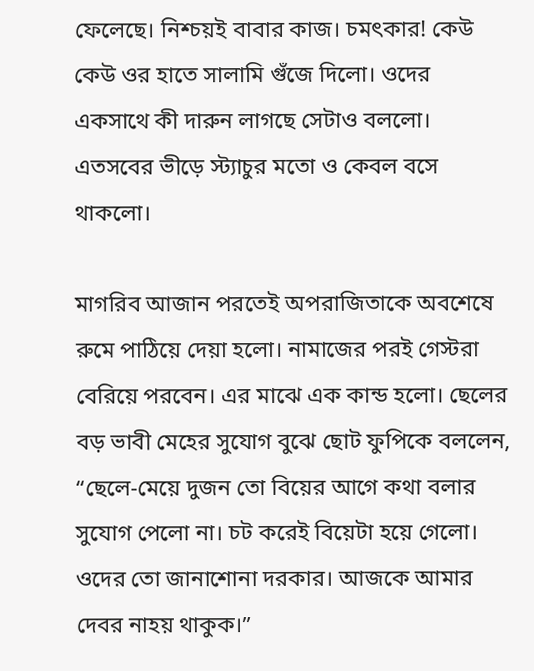ফেলেছে। নিশ্চয়ই বাবার কাজ। চমৎকার! কেউ কেউ ওর হাতে সালামি গুঁজে দিলো। ওদের একসাথে কী দারুন লাগছে সেটাও বললো। এতসবের ভীড়ে স্ট্যাচুর মতো ও কেবল বসে থাকলো।

মাগরিব আজান পরতেই অপরাজিতাকে অবশেষে রুমে পাঠিয়ে দেয়া হলো। নামাজের পরই গেস্টরা বেরিয়ে পরবেন। এর মাঝে এক কান্ড হলো। ছেলের বড় ভাবী মেহের সুযোগ বুঝে ছোট ফুপিকে বললেন, “ছেলে-মেয়ে দুজন তো বিয়ের আগে কথা বলার সুযোগ পেলো না। চট করেই বিয়েটা হয়ে গেলো। ওদের তো জানাশোনা দরকার। আজকে আমার দেবর নাহয় থাকুক।”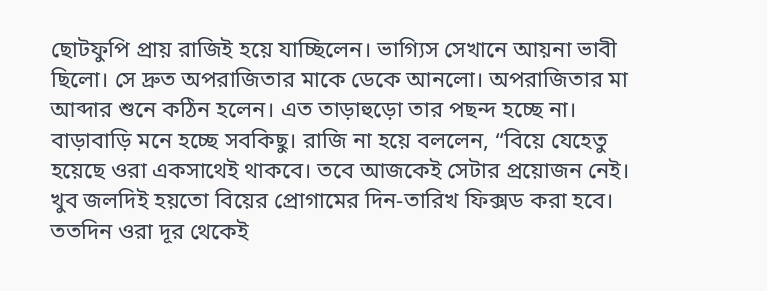ছোটফুপি প্রায় রাজিই হয়ে যাচ্ছিলেন। ভাগ্যিস সেখানে আয়না ভাবী ছিলো। সে দ্রুত অপরাজিতার মাকে ডেকে আনলো। অপরাজিতার মা আব্দার শুনে কঠিন হলেন। এত তাড়াহুড়ো তার পছন্দ হচ্ছে না। বাড়াবাড়ি মনে হচ্ছে সবকিছু। রাজি না হয়ে বললেন, “বিয়ে যেহেতু হয়েছে ওরা একসাথেই থাকবে। তবে আজকেই সেটার প্রয়োজন নেই। খুব জলদিই হয়তো বিয়ের প্রোগামের দিন-তারিখ ফিক্সড করা হবে। ততদিন ওরা দূর থেকেই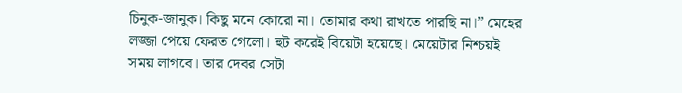চিনুক-জানুক। কিছু মনে কোরো না। তোমার কথা রাখতে পারছি না।” মেহের লজ্জা পেয়ে ফেরত গেলো। হুট করেই বিয়েটা হয়েছে। মেয়েটার নিশ্চয়ই সময় লাগবে। তার দেবর সেটা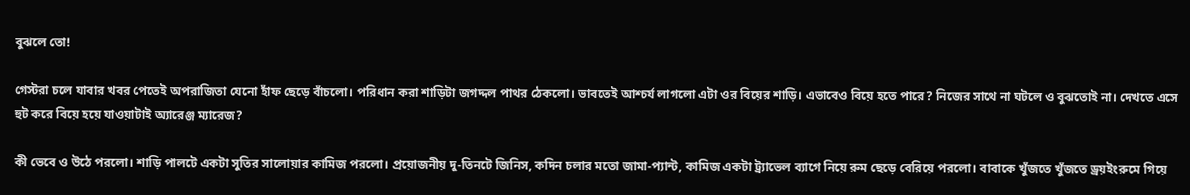বুঝলে তো!

গেস্টরা চলে যাবার খবর পেতেই অপরাজিতা যেনো হাঁফ ছেড়ে বাঁচলো। পরিধান করা শাড়িটা জগদ্দল পাথর ঠেকলো। ভাবতেই আশ্চর্য লাগলো এটা ওর বিয়ের শাড়ি। এভাবেও বিয়ে হতে পারে? নিজের সাথে না ঘটলে ও বুঝতোই না। দেখতে এসে হুট করে বিয়ে হয়ে যাওয়াটাই অ্যারেঞ্জ ম্যারেজ?

কী ভেবে ও উঠে পরলো। শাড়ি পালটে একটা সুতির সালোয়ার কামিজ পরলো। প্রয়োজনীয় দু-তিনটে জিনিস, কদিন চলার মতো জামা-প্যান্ট, কামিজ একটা ট্র্যাভেল ব্যাগে নিয়ে রুম ছেড়ে বেরিয়ে পরলো। বাবাকে খুঁজতে খুঁজতে ড্রয়ইংরুমে গিয়ে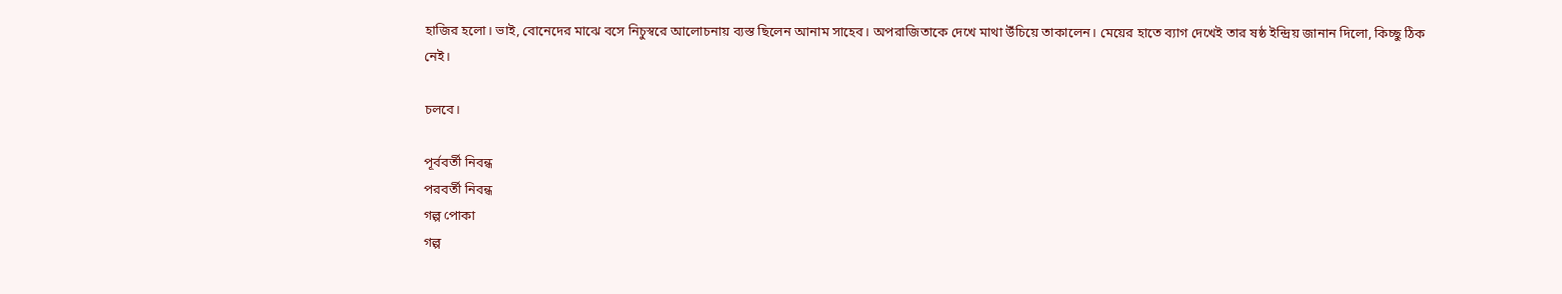হাজির হলো। ভাই, বোনেদের মাঝে বসে নিচুস্বরে আলোচনায় ব্যস্ত ছিলেন আনাম সাহেব। অপরাজিতাকে দেখে মাথা উঁচিয়ে তাকালেন। মেয়ের হাতে ব্যাগ দেখেই তার ষষ্ঠ ইন্দ্রিয় জানান দিলো, কিচ্ছু ঠিক নেই।

চলবে।

পূর্ববর্তী নিবন্ধ
পরবর্তী নিবন্ধ
গল্প পোকা
গল্প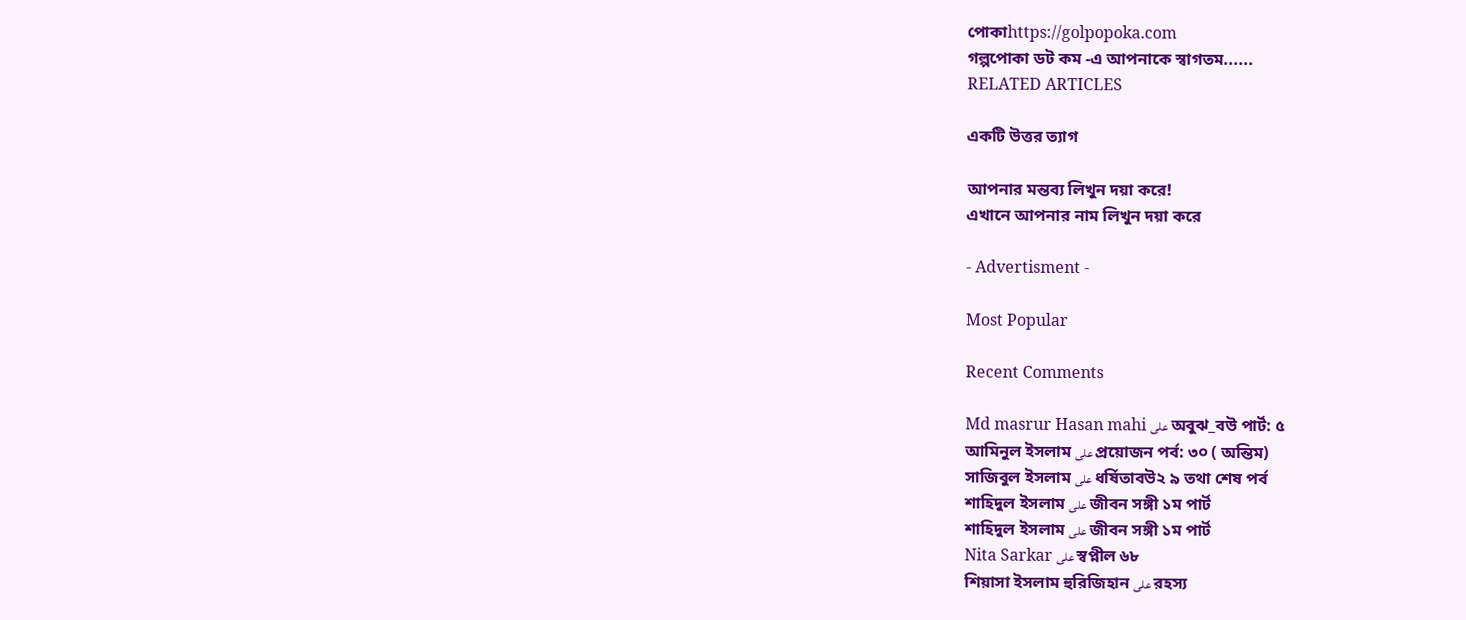পোকাhttps://golpopoka.com
গল্পপোকা ডট কম -এ আপনাকে স্বাগতম......
RELATED ARTICLES

একটি উত্তর ত্যাগ

আপনার মন্তব্য লিখুন দয়া করে!
এখানে আপনার নাম লিখুন দয়া করে

- Advertisment -

Most Popular

Recent Comments

Md masrur Hasan mahi على অবুঝ_বউ পার্ট: ৫
আমিনুল ইসলাম على প্রয়োজন পর্ব: ৩০ ( অন্তিম)
সাজিবুল ইসলাম على ধর্ষিতাবউ২ ৯ তথা শেষ পর্ব
শাহিদুল ইসলাম على জীবন সঙ্গী ১ম পার্ট
শাহিদুল ইসলাম على জীবন সঙ্গী ১ম পার্ট
Nita Sarkar على স্বপ্নীল ৬৮
শিয়াসা ইসলাম হুরিজিহান على রহস্য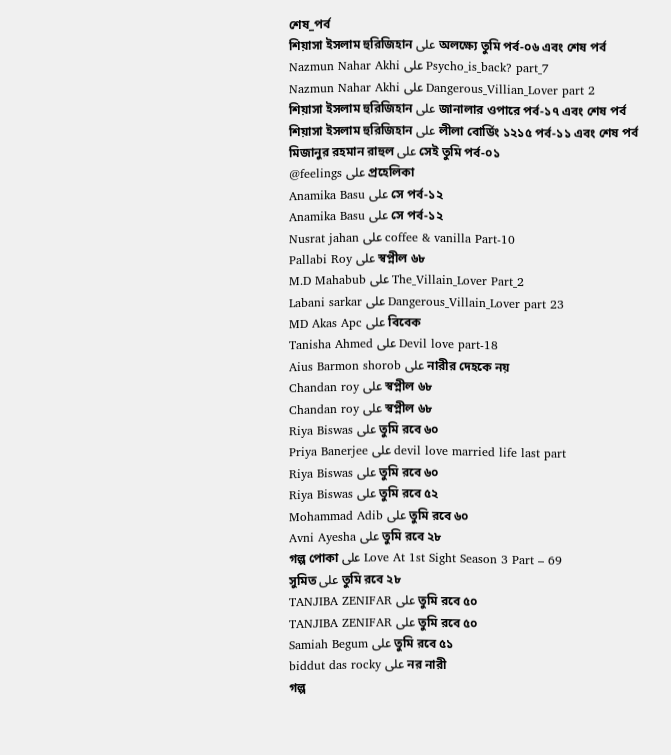শেষ_পর্ব
শিয়াসা ইসলাম হুরিজিহান على অলক্ষ্যে তুমি পর্ব-০৬ এবং শেষ পর্ব
Nazmun Nahar Akhi على Psycho_is_back? part_7
Nazmun Nahar Akhi على Dangerous_Villian_Lover part 2
শিয়াসা ইসলাম হুরিজিহান على জানালার ওপারে পর্ব-১৭ এবং শেষ পর্ব
শিয়াসা ইসলাম হুরিজিহান على লীলা বোর্ডিং ১২১৫ পর্ব-১১ এবং শেষ পর্ব
মিজানুর রহমান রাহুল على সেই তুমি পর্ব-০১
@feelings على প্রহেলিকা
Anamika Basu على সে পর্ব-১২
Anamika Basu على সে পর্ব-১২
Nusrat jahan على coffee & vanilla Part-10
Pallabi Roy على স্বপ্নীল ৬৮
M.D Mahabub على The_Villain_Lover Part_2
Labani sarkar على Dangerous_Villain_Lover part 23
MD Akas Apc على বিবেক
Tanisha Ahmed على Devil love part-18
Aius Barmon shorob على নারীর দেহকে নয়
Chandan roy على স্বপ্নীল ৬৮
Chandan roy على স্বপ্নীল ৬৮
Riya Biswas على তুমি রবে ৬০
Priya Banerjee على devil love married life last part
Riya Biswas على তুমি রবে ৬০
Riya Biswas على তুমি রবে ৫২
Mohammad Adib على তুমি রবে ৬০
Avni Ayesha على তুমি রবে ২৮
গল্প পোকা على Love At 1st Sight Season 3 Part – 69
সুমিত على তুমি রবে ২৮
TANJIBA ZENIFAR على তুমি রবে ৫০
TANJIBA ZENIFAR على তুমি রবে ৫০
Samiah Begum على তুমি রবে ৫১
biddut das rocky على নর নারী
গল্প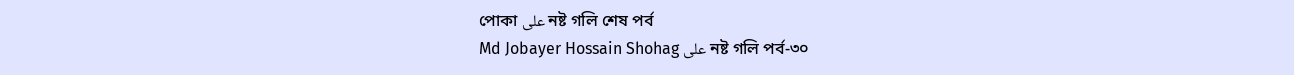পোকা على নষ্ট গলি শেষ পর্ব
Md Jobayer Hossain Shohag على নষ্ট গলি পর্ব-৩০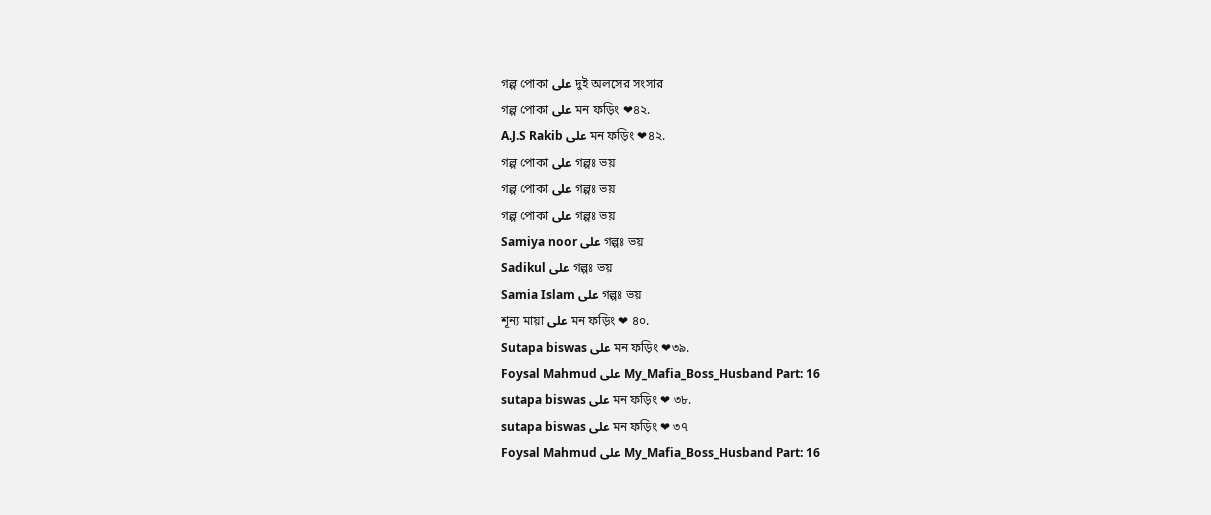গল্প পোকা على দুই অলসের সংসার
গল্প পোকা على মন ফড়িং ❤৪২.
A.J.S Rakib على মন ফড়িং ❤৪২.
গল্প পোকা على গল্পঃ ভয়
গল্প পোকা على গল্পঃ ভয়
গল্প পোকা على গল্পঃ ভয়
Samiya noor على গল্পঃ ভয়
Sadikul على গল্পঃ ভয়
Samia Islam على গল্পঃ ভয়
শূন্য মায়া على মন ফড়িং ❤ ৪০.
Sutapa biswas على মন ফড়িং ❤৩৯.
Foysal Mahmud على My_Mafia_Boss_Husband Part: 16
sutapa biswas على মন ফড়িং ❤ ৩৮.
sutapa biswas على মন ফড়িং ❤ ৩৭
Foysal Mahmud على My_Mafia_Boss_Husband Part: 16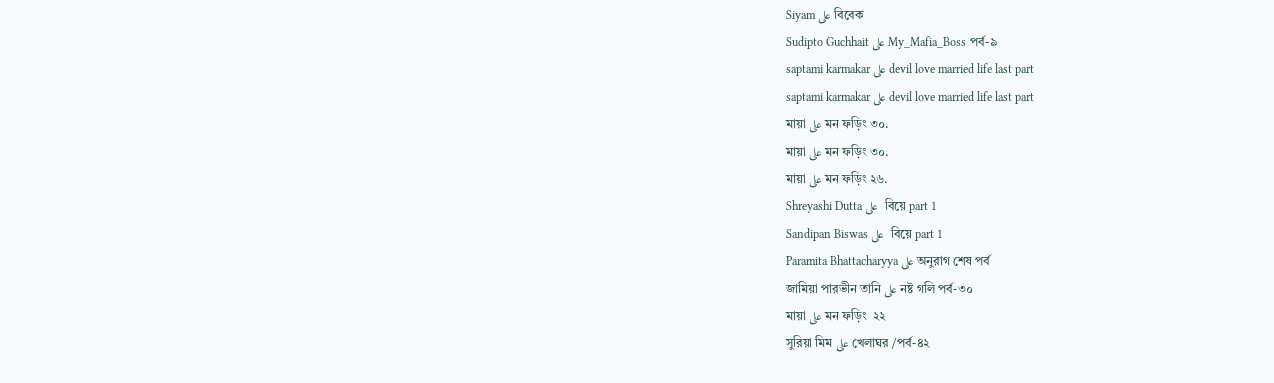Siyam على বিবেক
Sudipto Guchhait على My_Mafia_Boss পর্ব-৯
saptami karmakar على devil love married life last part
saptami karmakar على devil love married life last part
মায়া على মন ফড়িং ৩০.
মায়া على মন ফড়িং ৩০.
মায়া على মন ফড়িং ২৬.
Shreyashi Dutta على  বিয়ে part 1
Sandipan Biswas على  বিয়ে part 1
Paramita Bhattacharyya على অনুরাগ শেষ পর্ব
জামিয়া পারভীন তানি على নষ্ট গলি পর্ব-৩০
মায়া على মন ফড়িং  ২২
সুরিয়া মিম على খেলাঘর /পর্ব-৪২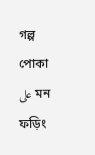গল্প পোকা على মন ফড়িং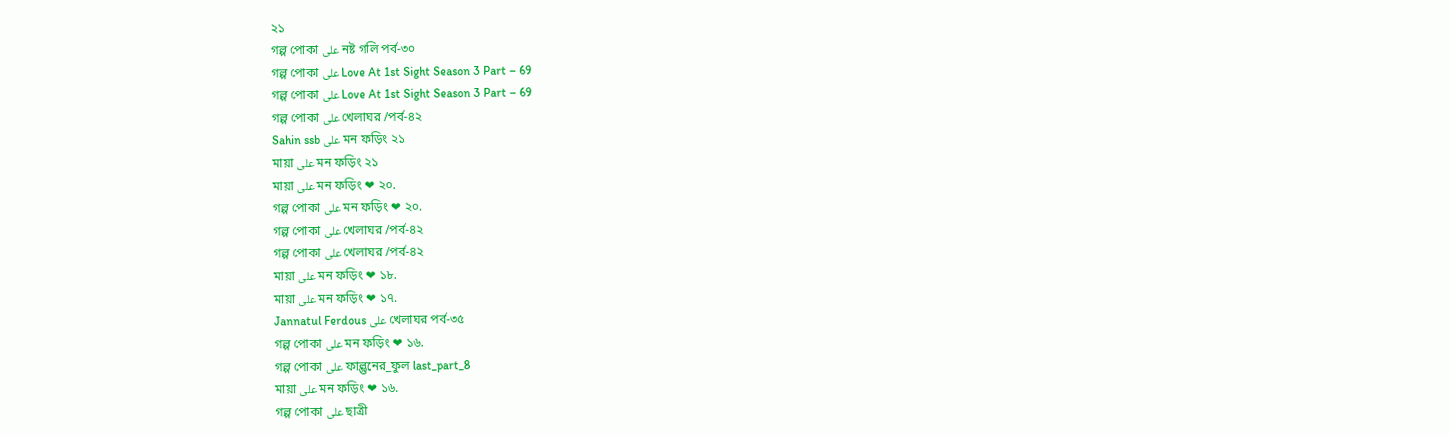২১
গল্প পোকা على নষ্ট গলি পর্ব-৩০
গল্প পোকা على Love At 1st Sight Season 3 Part – 69
গল্প পোকা على Love At 1st Sight Season 3 Part – 69
গল্প পোকা على খেলাঘর /পর্ব-৪২
Sahin ssb على মন ফড়িং ২১
মায়া على মন ফড়িং ২১
মায়া على মন ফড়িং ❤ ২০.
গল্প পোকা على মন ফড়িং ❤ ২০.
গল্প পোকা على খেলাঘর /পর্ব-৪২
গল্প পোকা على খেলাঘর /পর্ব-৪২
মায়া على মন ফড়িং ❤ ১৮.
মায়া على মন ফড়িং ❤ ১৭.
Jannatul Ferdous على খেলাঘর পর্ব-৩৫
গল্প পোকা على মন ফড়িং ❤ ১৬.
গল্প পোকা على ফাল্গুনের_ফুল last_part_8
মায়া على মন ফড়িং ❤ ১৬.
গল্প পোকা على ছাত্রী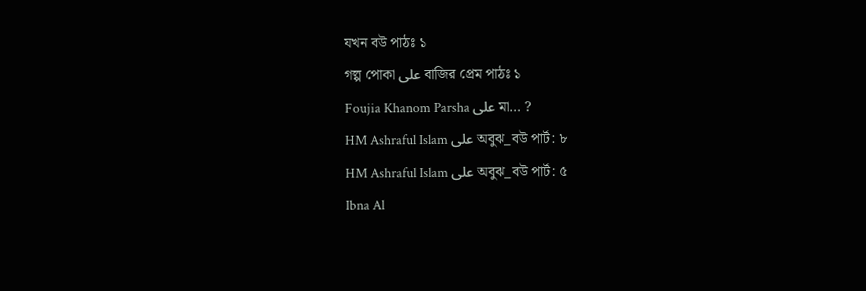যখন বউ পাঠঃ ১
গল্প পোকা على বাজির প্রেম পাঠঃ ১
Foujia Khanom Parsha على মা… ?
HM Ashraful Islam على অবুঝ_বউ পার্ট: ৮
HM Ashraful Islam على অবুঝ_বউ পার্ট: ৫
Ibna Al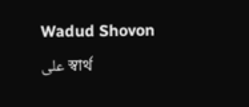Wadud Shovon على স্বার্থ